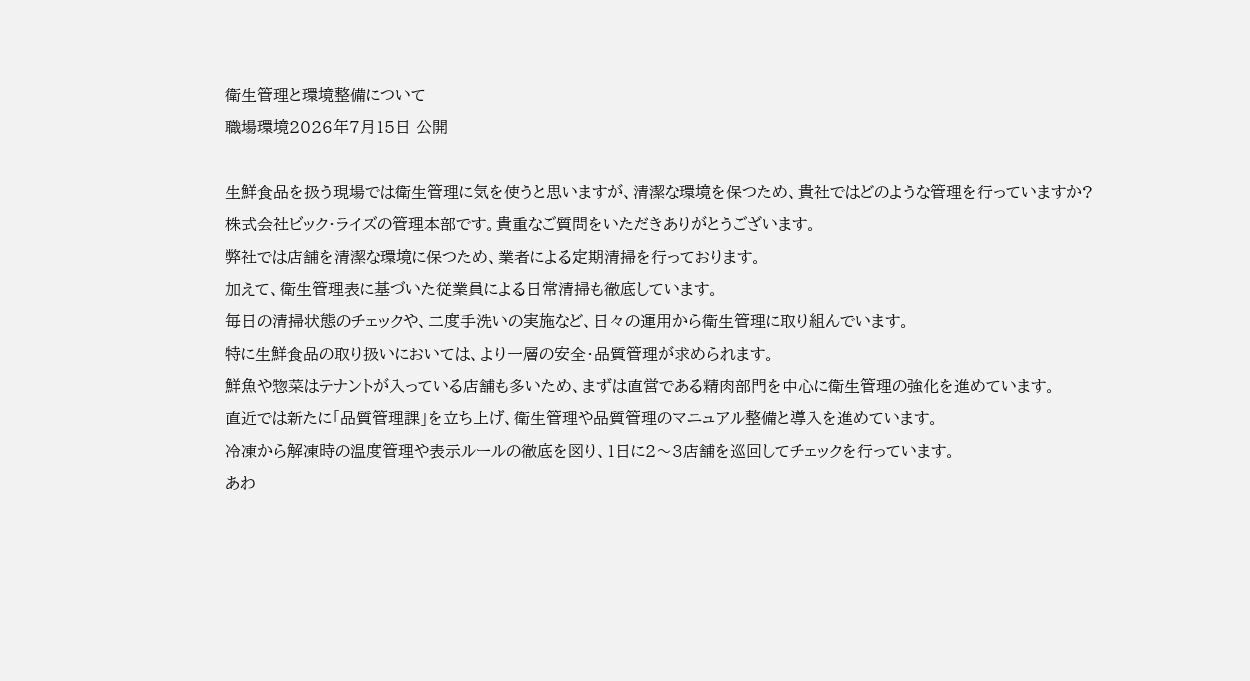衛生管理と環境整備について
職場環境2026年7月15日 公開

生鮮食品を扱う現場では衛生管理に気を使うと思いますが、清潔な環境を保つため、貴社ではどのような管理を行っていますか?
株式会社ビック・ライズの管理本部です。貴重なご質問をいただきありがとうございます。
弊社では店舗を清潔な環境に保つため、業者による定期清掃を行っております。
加えて、衛生管理表に基づいた従業員による日常清掃も徹底しています。
毎日の清掃状態のチェックや、二度手洗いの実施など、日々の運用から衛生管理に取り組んでいます。
特に生鮮食品の取り扱いにおいては、より一層の安全・品質管理が求められます。
鮮魚や惣菜はテナントが入っている店舗も多いため、まずは直営である精肉部門を中心に衛生管理の強化を進めています。
直近では新たに「品質管理課」を立ち上げ、衛生管理や品質管理のマニュアル整備と導入を進めています。
冷凍から解凍時の温度管理や表示ルールの徹底を図り、1日に2〜3店舗を巡回してチェックを行っています。
あわ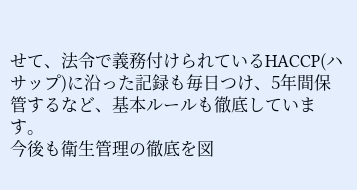せて、法令で義務付けられているHACCP(ハサップ)に沿った記録も毎日つけ、5年間保管するなど、基本ルールも徹底しています。
今後も衛生管理の徹底を図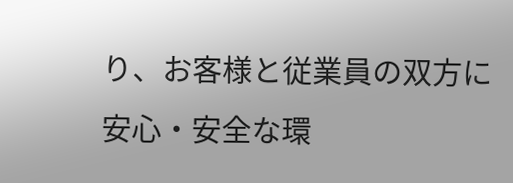り、お客様と従業員の双方に安心・安全な環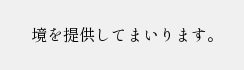境を提供してまいります。